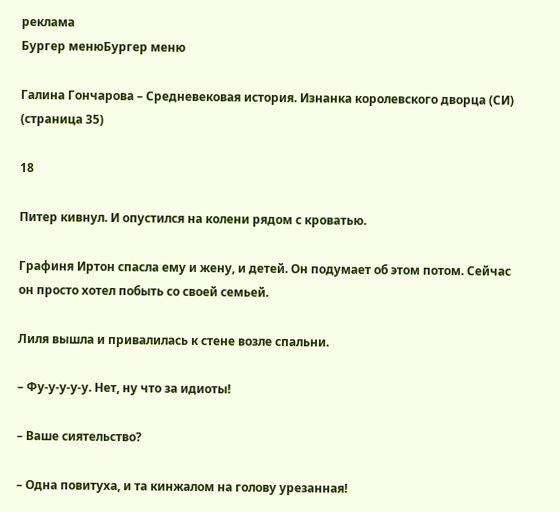реклама
Бургер менюБургер меню

Галина Гончарова – Средневековая история. Изнанка королевского дворца (СИ) (страница 35)

18

Питер кивнул. И опустился на колени рядом с кроватью.

Графиня Иртон спасла ему и жену, и детей. Он подумает об этом потом. Сейчас он просто хотел побыть со своей семьей.

Лиля вышла и привалилась к стене возле спальни.

– Фу-у-у-у-у. Нет, ну что за идиоты!

– Ваше сиятельство?

– Одна повитуха, и та кинжалом на голову урезанная!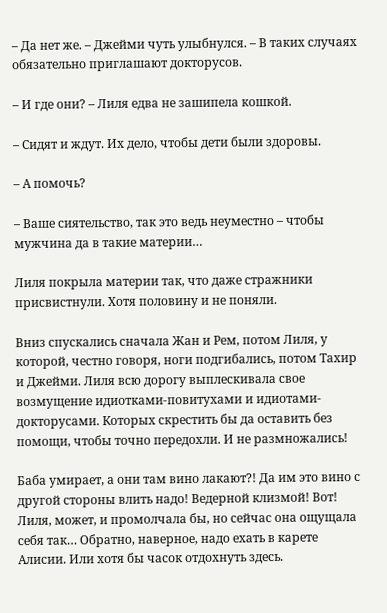– Да нет же. – Джейми чуть улыбнулся. – В таких случаях обязательно приглашают докторусов.

– И где они? – Лиля едва не зашипела кошкой.

– Сидят и ждут. Их дело, чтобы дети были здоровы.

– А помочь?

– Ваше сиятельство, так это ведь неуместно – чтобы мужчина да в такие материи…

Лиля покрыла материи так, что даже стражники присвистнули. Хотя половину и не поняли.

Вниз спускались сначала Жан и Рем, потом Лиля, у которой, честно говоря, ноги подгибались, потом Тахир и Джейми. Лиля всю дорогу выплескивала свое возмущение идиотками-повитухами и идиотами-докторусами. Которых скрестить бы да оставить без помощи, чтобы точно передохли. И не размножались!

Баба умирает, а они там вино лакают?! Да им это вино с другой стороны влить надо! Ведерной клизмой! Вот! Лиля, может, и промолчала бы, но сейчас она ощущала себя так… Обратно, наверное, надо ехать в карете Алисии. Или хотя бы часок отдохнуть здесь.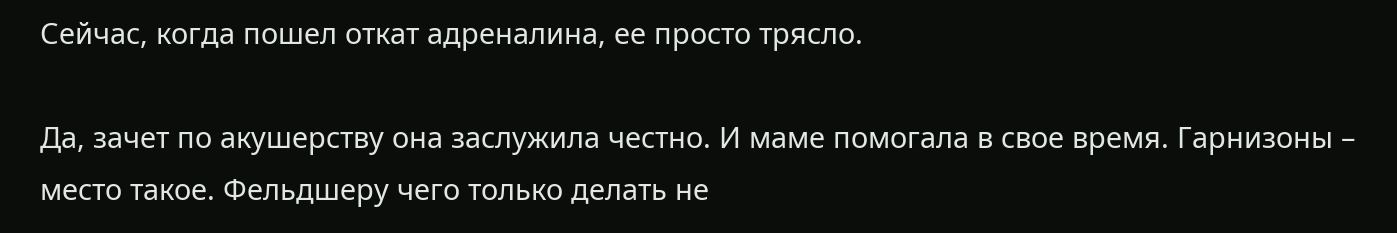Сейчас, когда пошел откат адреналина, ее просто трясло.

Да, зачет по акушерству она заслужила честно. И маме помогала в свое время. Гарнизоны – место такое. Фельдшеру чего только делать не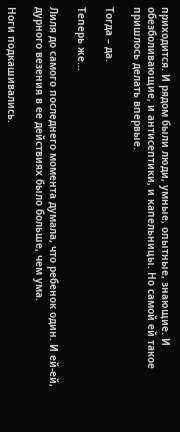приходится. И рядом были люди, умные, опытные, знающие. И обезболивающие, и антисептики, и капельницы. Но самой ей такое пришлось делать впервые.

Тогда – да.

Теперь же…

Лиля до самого последнего момента думала, что ребенок один. И ей-ей, дурного везения в ее действиях было больше, чем ума.

Ноги подкашивались.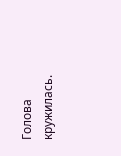Голова кружилась.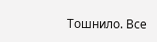Тошнило. Все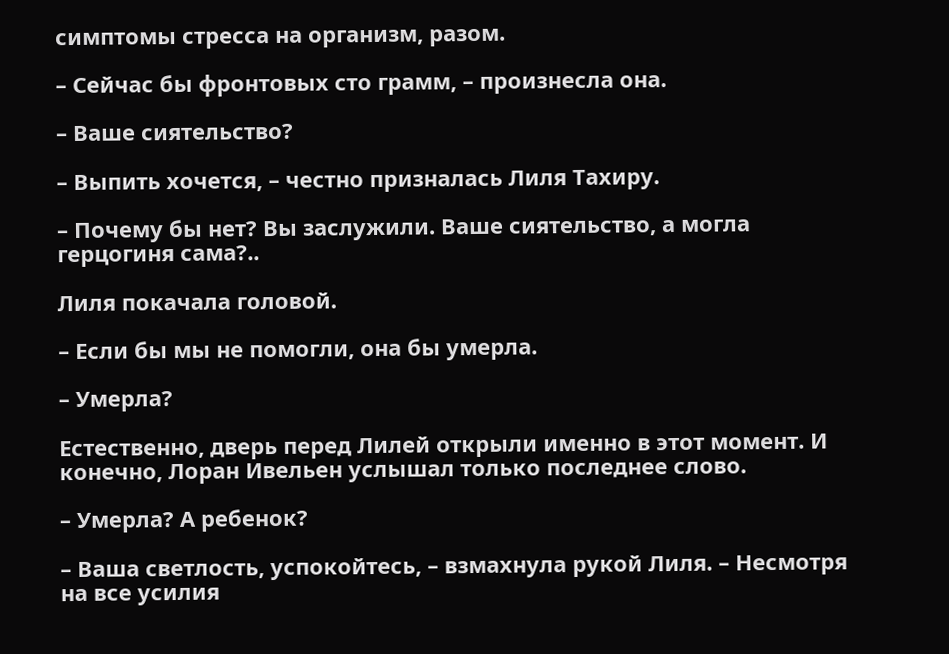симптомы стресса на организм, разом.

– Сейчас бы фронтовых сто грамм, – произнесла она.

– Ваше сиятельство?

– Выпить хочется, – честно призналась Лиля Тахиру.

– Почему бы нет? Вы заслужили. Ваше сиятельство, а могла герцогиня сама?..

Лиля покачала головой.

– Если бы мы не помогли, она бы умерла.

– Умерла?

Естественно, дверь перед Лилей открыли именно в этот момент. И конечно, Лоран Ивельен услышал только последнее слово.

– Умерла? А ребенок?

– Ваша светлость, успокойтесь, – взмахнула рукой Лиля. – Несмотря на все усилия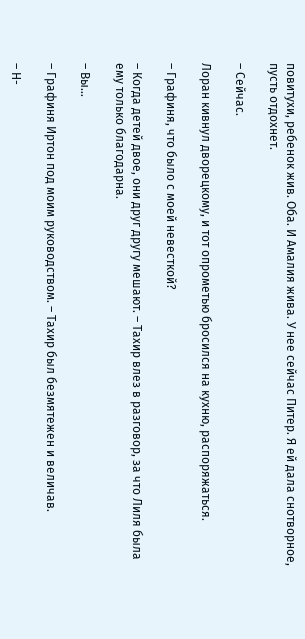повитухи, ребенок жив. Оба. И Амалия жива. У нее сейчас Питер. Я ей дала снотворное, пусть отдохнет.

– Сейчас.

Лоран кивнул дворецкому, и тот опрометью бросился на кухню, распоряжаться.

– Графиня, что было с моей невесткой?

– Когда детей двое, они друг другу мешают. – Тахир влез в разговор, за что Лиля была ему только благодарна.

– Вы…

– Графиня Иртон под моим руководством. – Тахир был безмятежен и величав.

– Н-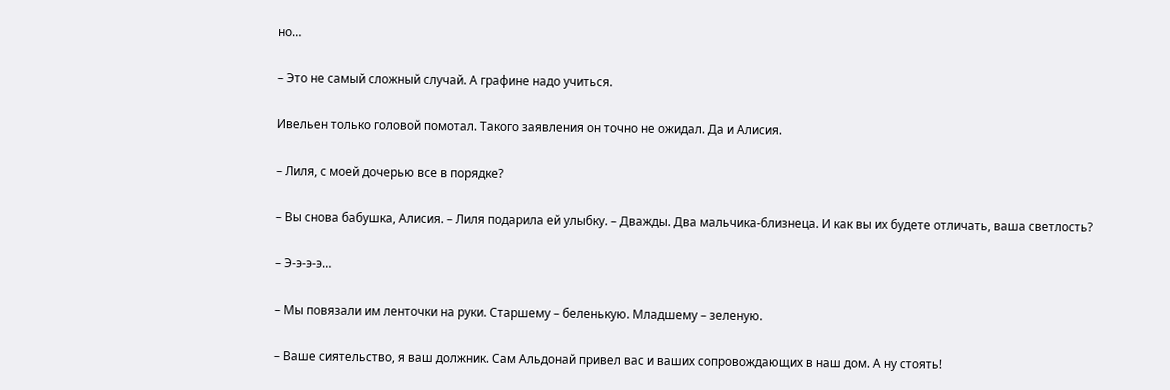но…

– Это не самый сложный случай. А графине надо учиться.

Ивельен только головой помотал. Такого заявления он точно не ожидал. Да и Алисия.

– Лиля, с моей дочерью все в порядке?

– Вы снова бабушка, Алисия. – Лиля подарила ей улыбку. – Дважды. Два мальчика-близнеца. И как вы их будете отличать, ваша светлость?

– Э-э-э-э…

– Мы повязали им ленточки на руки. Старшему – беленькую. Младшему – зеленую.

– Ваше сиятельство, я ваш должник. Сам Альдонай привел вас и ваших сопровождающих в наш дом. А ну стоять!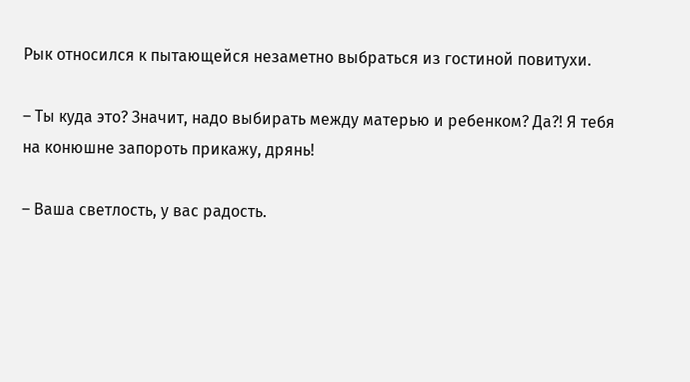Рык относился к пытающейся незаметно выбраться из гостиной повитухи.

– Ты куда это? Значит, надо выбирать между матерью и ребенком? Да?! Я тебя на конюшне запороть прикажу, дрянь!

– Ваша светлость, у вас радость.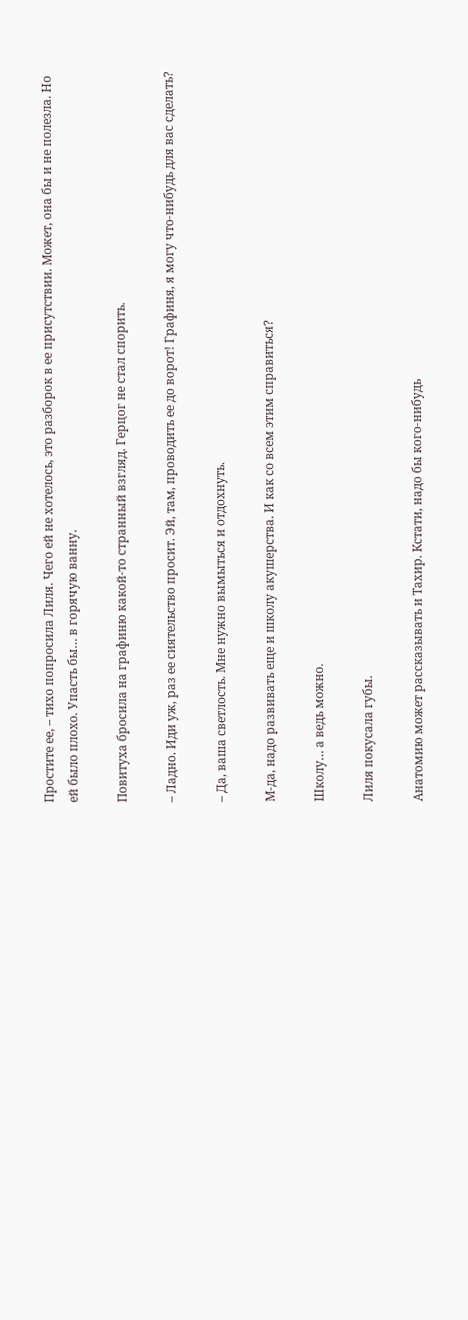Простите ее, – тихо попросила Лиля. Чего ей не хотелось, это разборок в ее присутствии. Может, она бы и не полезла. Но ей было плохо. Упасть бы… в горячую ванну.

Повитуха бросила на графиню какой-то странный взгляд. Герцог не стал спорить.

– Ладно. Иди уж, раз ее сиятельство просит. Эй, там, проводить ее до ворот! Графиня, я могу что-нибудь для вас сделать?

– Да, ваша светлость. Мне нужно вымыться и отдохнуть.

М-да, надо развивать еще и школу акушерства. И как со всем этим справиться?

Школу… а ведь можно.

Лиля покусала губы.

Анатомию может рассказывать и Тахир. Кстати, надо бы кого-нибудь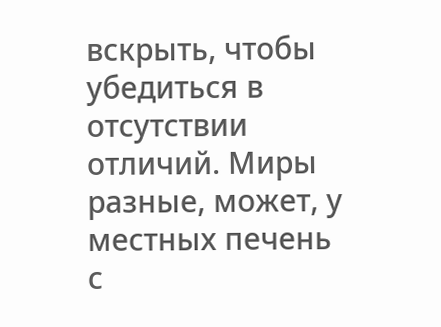вскрыть, чтобы убедиться в отсутствии отличий. Миры разные, может, у местных печень с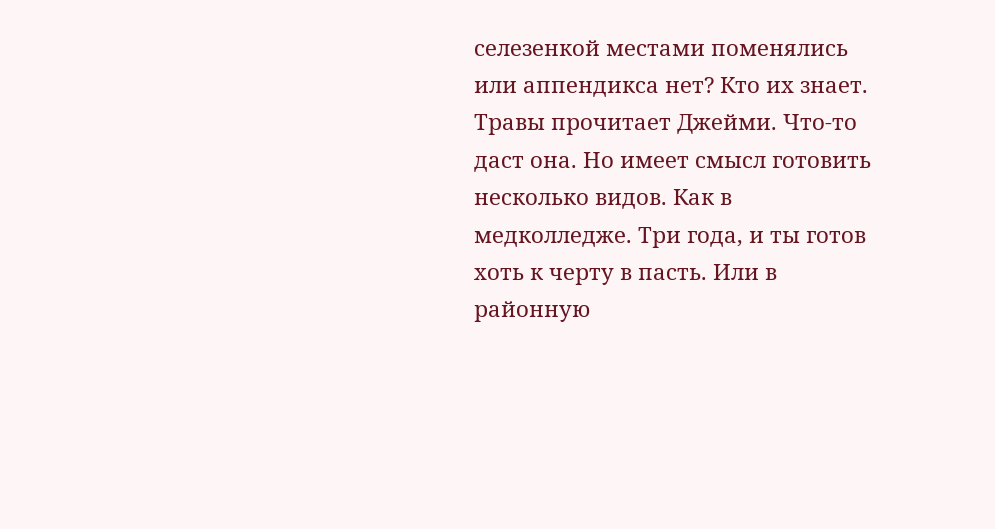селезенкой местами поменялись или аппендикса нет? Кто их знает. Травы прочитает Джейми. Что-то даст она. Но имеет смысл готовить несколько видов. Как в медколледже. Три года, и ты готов хоть к черту в пасть. Или в районную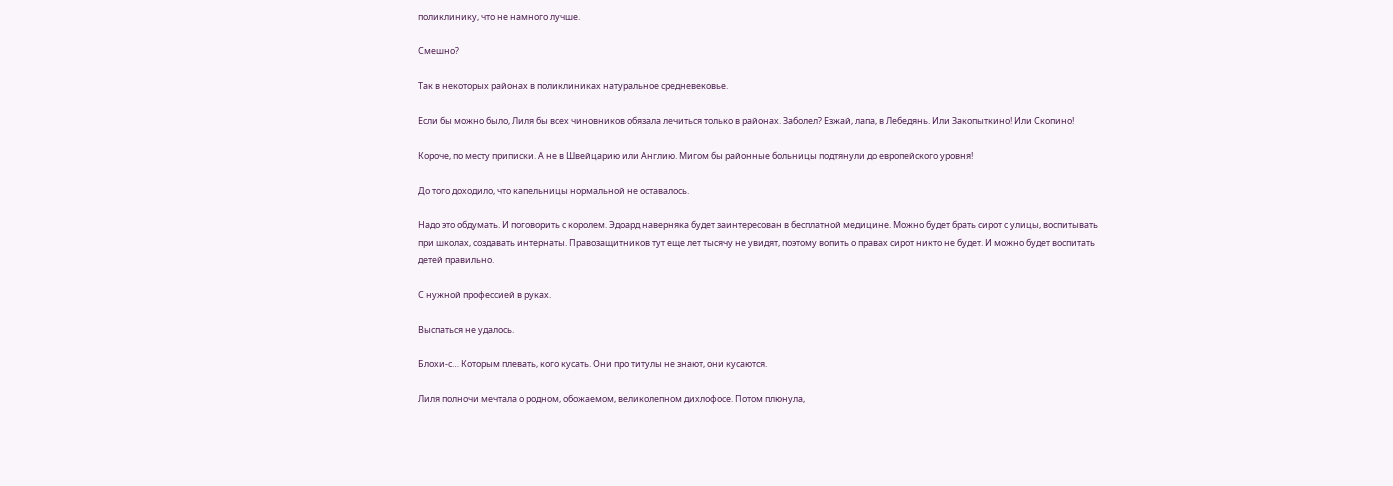поликлинику, что не намного лучше.

Смешно?

Так в некоторых районах в поликлиниках натуральное средневековье.

Если бы можно было, Лиля бы всех чиновников обязала лечиться только в районах. Заболел? Езжай, лапа, в Лебедянь. Или Закопыткино! Или Скопино!

Короче, по месту приписки. А не в Швейцарию или Англию. Мигом бы районные больницы подтянули до европейского уровня!

До того доходило, что капельницы нормальной не оставалось.

Надо это обдумать. И поговорить с королем. Эдоард наверняка будет заинтересован в бесплатной медицине. Можно будет брать сирот с улицы, воспитывать при школах, создавать интернаты. Правозащитников тут еще лет тысячу не увидят, поэтому вопить о правах сирот никто не будет. И можно будет воспитать детей правильно.

С нужной профессией в руках.

Выспаться не удалось.

Блохи-с… Которым плевать, кого кусать. Они про титулы не знают, они кусаются.

Лиля полночи мечтала о родном, обожаемом, великолепном дихлофосе. Потом плюнула,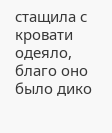стащила с кровати одеяло, благо оно было дико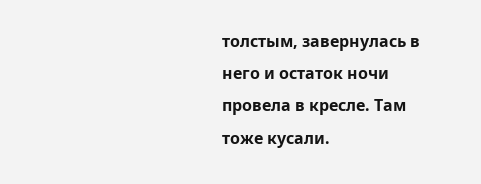толстым, завернулась в него и остаток ночи провела в кресле. Там тоже кусали.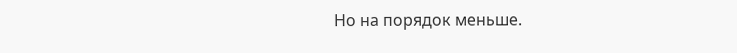Но на порядок меньше.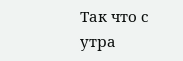Так что с утра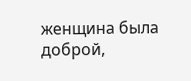женщина была доброй,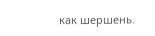как шершень.